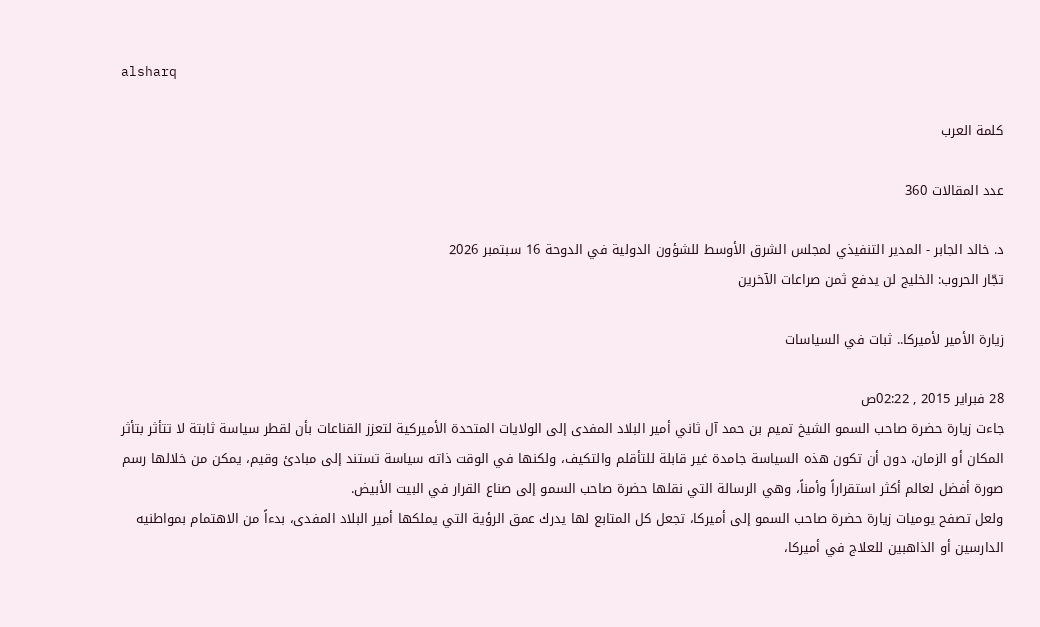alsharq

كلمة العرب

عدد المقالات 360

د. خالد الجابر - المدير التنفيذي لمجلس الشرق الأوسط للشؤون الدولية في الدوحة 16 سبتمبر 2026
تجّار الحروب: الخليج لن يدفع ثمن صراعات الآخرين

زيارة الأمير لأميركا.. ثبات في السياسات

28 فبراير 2015 , 02:22ص
جاءت زيارة حضرة صاحب السمو الشيخ تميم بن حمد آل ثاني أمير البلاد المفدى إلى الولايات المتحدة الأميركية لتعزز القناعات بأن لقطر سياسة ثابتة لا تتأثر بتأثر المكان أو الزمان، دون أن تكون هذه السياسة جامدة غير قابلة للتأقلم والتكيف، ولكنها في الوقت ذاته سياسة تستند إلى مبادئ وقيم، يمكن من خلالها رسم صورة أفضل لعالم أكثر استقراراً وأمناً، وهي الرسالة التي نقلها حضرة صاحب السمو إلى صناع القرار في البيت الأبيض.
ولعل تصفح يوميات زيارة حضرة صاحب السمو إلى أميركا، تجعل كل المتابع لها يدرك عمق الرؤية التي يملكها أمير البلاد المفدى، بدءاً من الاهتمام بمواطنيه الدارسين أو الذاهبين للعلاج في أميركا،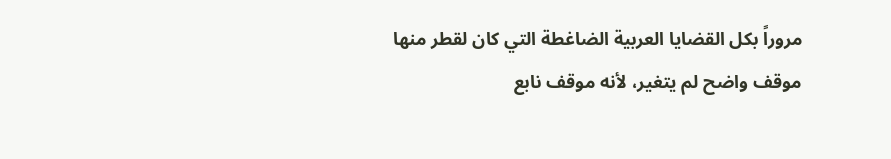مروراً بكل القضايا العربية الضاغطة التي كان لقطر منها موقف واضح لم يتغير، لأنه موقف نابع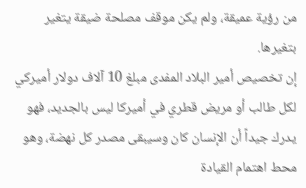من رؤية عميقة، ولم يكن موقف مصلحة ضيقة يتغير بتغيرها.
إن تخصيص أمير البلاد المفدى مبلغ 10 آلاف دولار أميركي لكل طالب أو مريض قطري في أميركا ليس بالجديد، فهو يدرك جيداً أن الإنسان كان وسيبقى مصدر كل نهضة، وهو محط اهتمام القيادة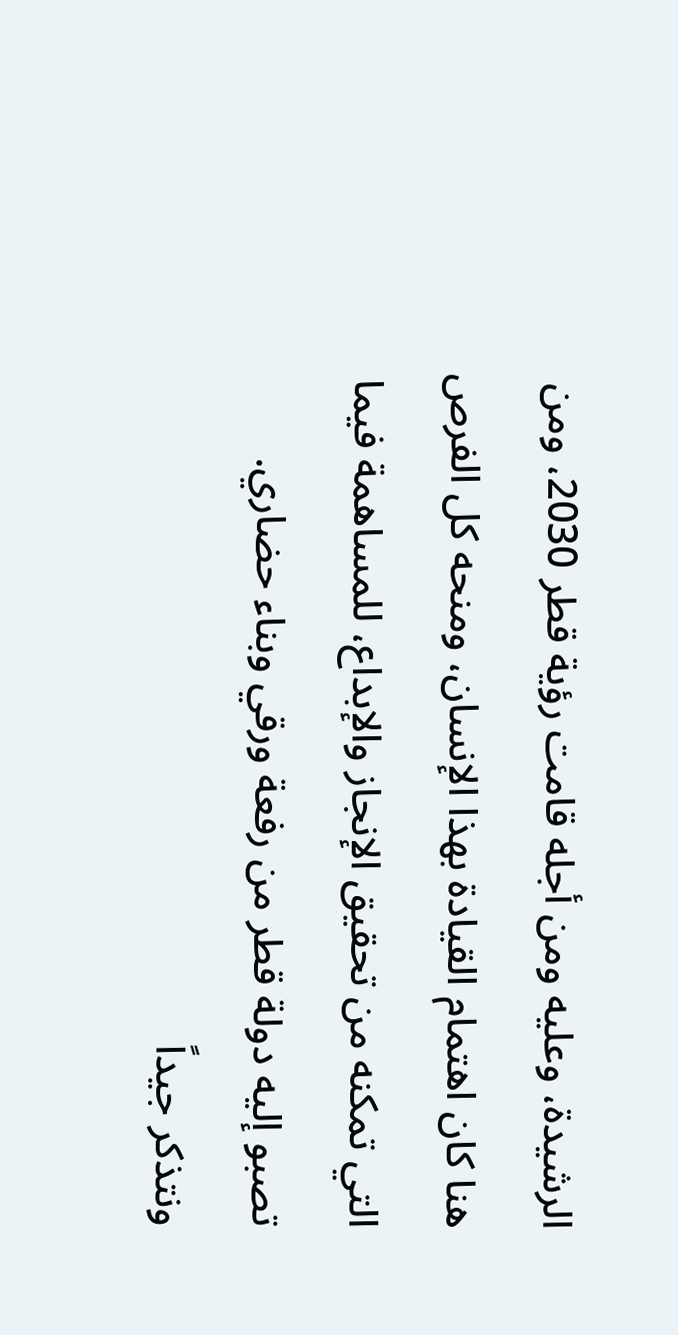الرشيدة، وعليه ومن أجله قامت رؤية قطر 2030، ومن هنا كان اهتمام القيادة بهذا الإنسان، ومنحه كل الفرص التي تمكنه من تحقيق الإنجاز والإبداع، للمساهمة فيما تصبو إليه دولة قطر من رفعة ورقي وبناء حضاري.
ونتذكر جيداً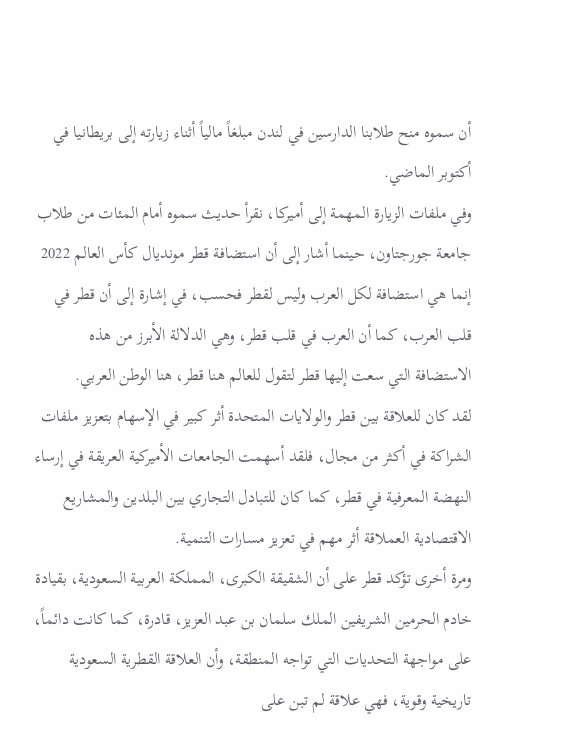أن سموه منح طلابنا الدارسين في لندن مبلغاً مالياً أثناء زيارته إلى بريطانيا في أكتوبر الماضي.
وفي ملفات الزيارة المهمة إلى أميركا، نقرأ حديث سموه أمام المئات من طلاب جامعة جورجتاون، حينما أشار إلى أن استضافة قطر مونديال كأس العالم 2022 إنما هي استضافة لكل العرب وليس لقطر فحسب، في إشارة إلى أن قطر في قلب العرب، كما أن العرب في قلب قطر، وهي الدلالة الأبرز من هذه الاستضافة التي سعت إليها قطر لتقول للعالم هنا قطر، هنا الوطن العربي.
لقد كان للعلاقة بين قطر والولايات المتحدة أثر كبير في الإسهام بتعزيز ملفات الشراكة في أكثر من مجال، فلقد أسهمت الجامعات الأميركية العريقة في إرساء النهضة المعرفية في قطر، كما كان للتبادل التجاري بين البلدين والمشاريع الاقتصادية العملاقة أثر مهم في تعزيز مسارات التنمية.
ومرة أخرى تؤكد قطر على أن الشقيقة الكبرى، المملكة العربية السعودية، بقيادة خادم الحرمين الشريفين الملك سلمان بن عبد العزيز، قادرة، كما كانت دائماً، على مواجهة التحديات التي تواجه المنطقة، وأن العلاقة القطرية السعودية تاريخية وقوية، فهي علاقة لم تبن على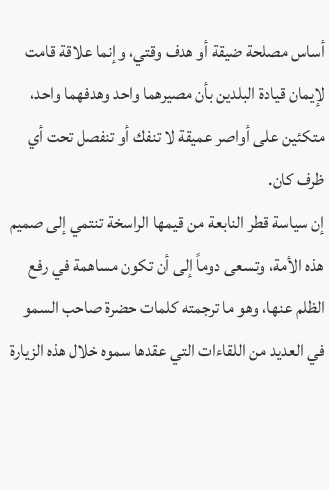أساس مصلحة ضيقة أو هدف وقتي، وإنما علاقة قامت لإيمان قيادة البلدين بأن مصيرهما واحد وهدفهما واحد، متكئين على أواصر عميقة لا تنفك أو تنفصل تحت أي ظرف كان.
إن سياسة قطر النابعة من قيمها الراسخة تنتمي إلى صميم هذه الأمة، وتسعى دوماً إلى أن تكون مساهمة في رفع الظلم عنها، وهو ما ترجمته كلمات حضرة صاحب السمو في العديد من اللقاءات التي عقدها سموه خلال هذه الزيارة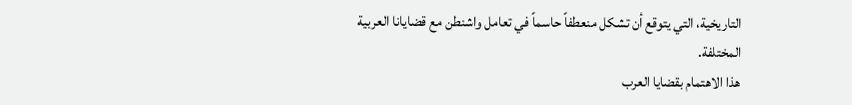التاريخية، التي يتوقع أن تشكل منعطفاً حاسماً في تعامل واشنطن مع قضايانا العربية المختلفة.
هذا الاهتمام بقضايا العرب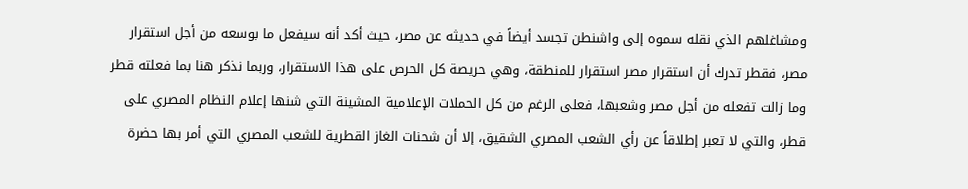ومشاغلهم الذي نقله سموه إلى واشنطن تجسد أيضاً في حديثه عن مصر، حيث أكد أنه سيفعل ما بوسعه من أجل استقرار مصر، فقطر تدرك أن استقرار مصر استقرار للمنطقة، وهي حريصة كل الحرص على هذا الاستقرار، وربما نذكر هنا بما فعلته قطر وما زالت تفعله من أجل مصر وشعبها، فعلى الرغم من كل الحملات الإعلامية المشينة التي شنها إعلام النظام المصري على قطر، والتي لا تعبر إطلاقاً عن رأي الشعب المصري الشقيق، إلا أن شحنات الغاز القطرية للشعب المصري التي أمر بها حضرة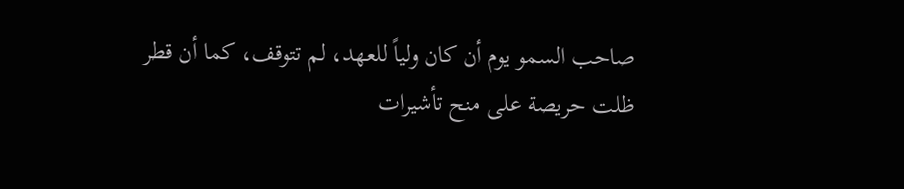صاحب السمو يوم أن كان ولياً للعهد، لم تتوقف، كما أن قطر ظلت حريصة على منح تأشيرات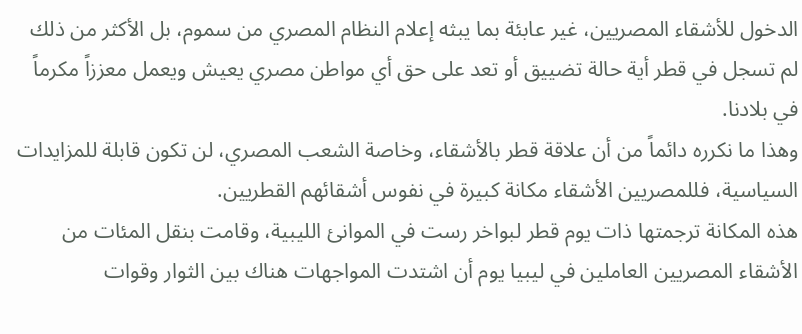الدخول للأشقاء المصريين، غير عابئة بما يبثه إعلام النظام المصري من سموم، بل الأكثر من ذلك لم تسجل في قطر أية حالة تضييق أو تعد على حق أي مواطن مصري يعيش ويعمل معززاً مكرماً في بلادنا.
وهذا ما نكرره دائماً من أن علاقة قطر بالأشقاء، وخاصة الشعب المصري، لن تكون قابلة للمزايدات السياسية، فللمصريين الأشقاء مكانة كبيرة في نفوس أشقائهم القطريين.
هذه المكانة ترجمتها ذات يوم قطر لبواخر رست في الموانئ الليبية، وقامت بنقل المئات من الأشقاء المصريين العاملين في ليبيا يوم أن اشتدت المواجهات هناك بين الثوار وقوات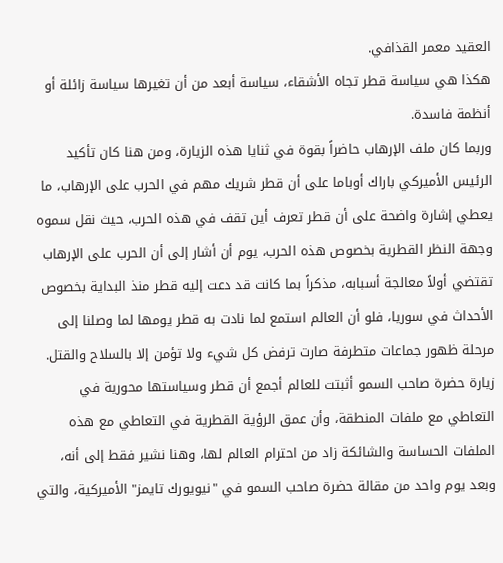العقيد معمر القذافي.
هكذا هي سياسة قطر تجاه الأشقاء، سياسة أبعد من أن تغيرها سياسة زائلة أو أنظمة فاسدة.
وربما كان ملف الإرهاب حاضراً بقوة في ثنايا هذه الزيارة، ومن هنا كان تأكيد الرئيس الأميركي باراك أوباما على أن قطر شريك مهم في الحرب على الإرهاب، ما يعطي إشارة واضحة على أن قطر تعرف أين تقف في هذه الحرب، حيث نقل سموه وجهة النظر القطرية بخصوص هذه الحرب، يوم أن أشار إلى أن الحرب على الإرهاب تقتضي أولاً معالجة أسبابه، مذكراً بما كانت قد دعت إليه قطر منذ البداية بخصوص الأحداث في سوريا، فلو أن العالم استمع لما نادت به قطر يومها لما وصلنا إلى مرحلة ظهور جماعات متطرفة صارت ترفض كل شيء ولا تؤمن إلا بالسلاح والقتل. زيارة حضرة صاحب السمو أثبتت للعالم أجمع أن قطر وسياستها محورية في التعاطي مع ملفات المنطقة، وأن عمق الرؤية القطرية في التعاطي مع هذه الملفات الحساسة والشائكة زاد من احترام العالم لها، وهنا نشير فقط إلى أنه، وبعد يوم واحد من مقالة حضرة صاحب السمو في "نيويورك تايمز" الأميركية، والتي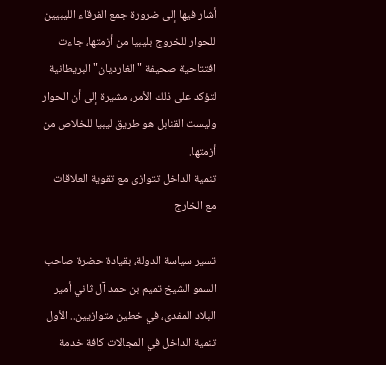أشار فيها إلى ضرورة جمع الفرقاء الليبيين للحوار للخروج بليبيا من أزمتها، جاءت افتتاحية صحيفة "الغارديان" البريطانية لتؤكد على ذلك الأمر، مشيرة إلى أن الحوار وليست القنابل هو طريق ليبيا للخلاص من أزمتها.
تنمية الداخل تتوازى مع تقوية العلاقات مع الخارج

تسير سياسة الدولة، بقيادة حضرة صاحب السمو الشيخ تميم بن حمد آل ثاني أمير البلاد المفدى، في خطين متوازيين.. الأول تنمية الداخل في المجالات كافة خدمة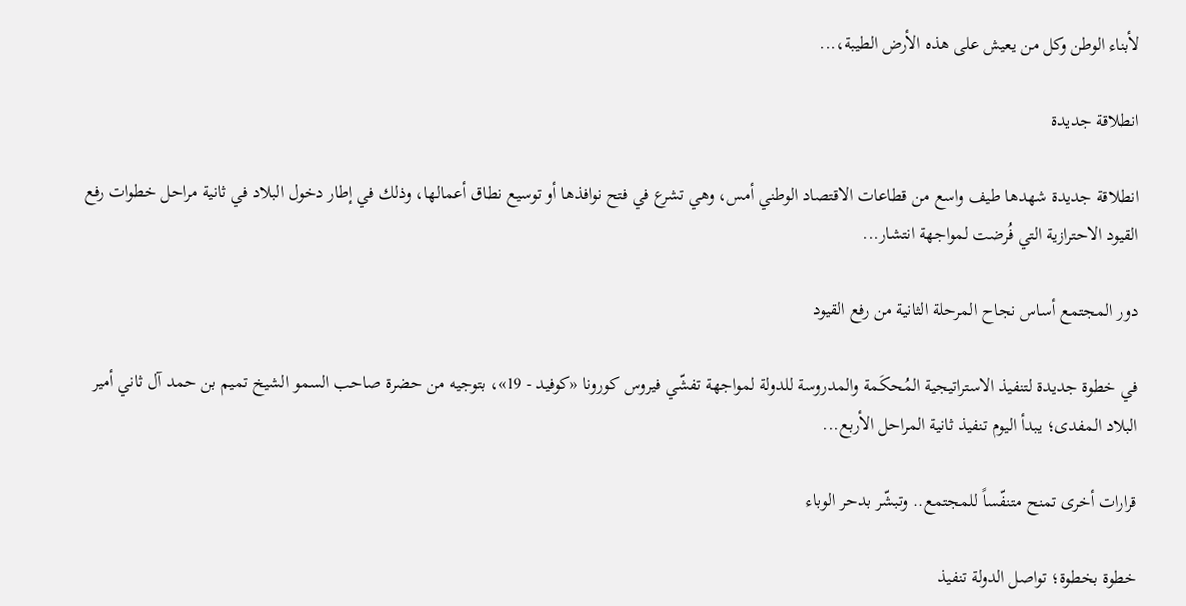لأبناء الوطن وكل من يعيش على هذه الأرض الطيبة،...

انطلاقة جديدة

انطلاقة جديدة شهدها طيف واسع من قطاعات الاقتصاد الوطني أمس، وهي تشرع في فتح نوافذها أو توسيع نطاق أعمالها، وذلك في إطار دخول البلاد في ثانية مراحل خطوات رفع القيود الاحترازية التي فُرضت لمواجهة انتشار...

دور المجتمع أساس نجاح المرحلة الثانية من رفع القيود

في خطوة جديدة لتنفيذ الاستراتيجية المُحكَمة والمدروسة للدولة لمواجهة تفشّي فيروس كورونا «كوفيد - 19»، بتوجيه من حضرة صاحب السمو الشيخ تميم بن حمد آل ثاني أمير البلاد المفدى؛ يبدأ اليوم تنفيذ ثانية المراحل الأربع...

قرارات أخرى تمنح متنفّساً للمجتمع.. وتبشّر بدحر الوباء

خطوة بخطوة؛ تواصل الدولة تنفيذ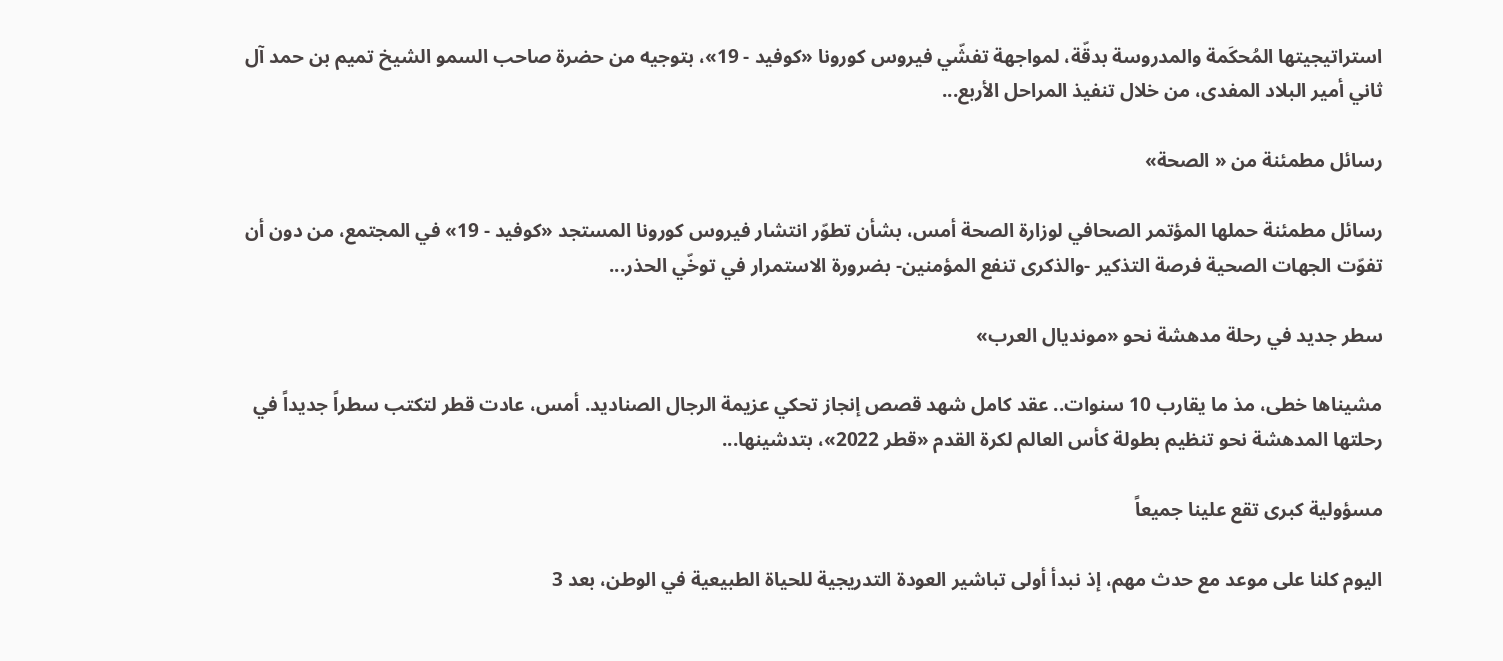استراتيجيتها المُحكَمة والمدروسة بدقّة، لمواجهة تفشّي فيروس كورونا «كوفيد - 19»، بتوجيه من حضرة صاحب السمو الشيخ تميم بن حمد آل ثاني أمير البلاد المفدى، من خلال تنفيذ المراحل الأربع...

رسائل مطمئنة من « الصحة»

رسائل مطمئنة حملها المؤتمر الصحافي لوزارة الصحة أمس، بشأن تطوّر انتشار فيروس كورونا المستجد «كوفيد - 19» في المجتمع، من دون أن تفوّت الجهات الصحية فرصة التذكير -والذكرى تنفع المؤمنين- بضرورة الاستمرار في توخّي الحذر...

سطر جديد في رحلة مدهشة نحو «مونديال العرب»

مشيناها خطى، مذ ما يقارب 10 سنوات.. عقد كامل شهد قصص إنجاز تحكي عزيمة الرجال الصناديد. أمس، عادت قطر لتكتب سطراً جديداً في رحلتها المدهشة نحو تنظيم بطولة كأس العالم لكرة القدم «قطر 2022»، بتدشينها...

مسؤولية كبرى تقع علينا جميعاً

اليوم كلنا على موعد مع حدث مهم، إذ نبدأ أولى تباشير العودة التدريجية للحياة الطبيعية في الوطن، بعد 3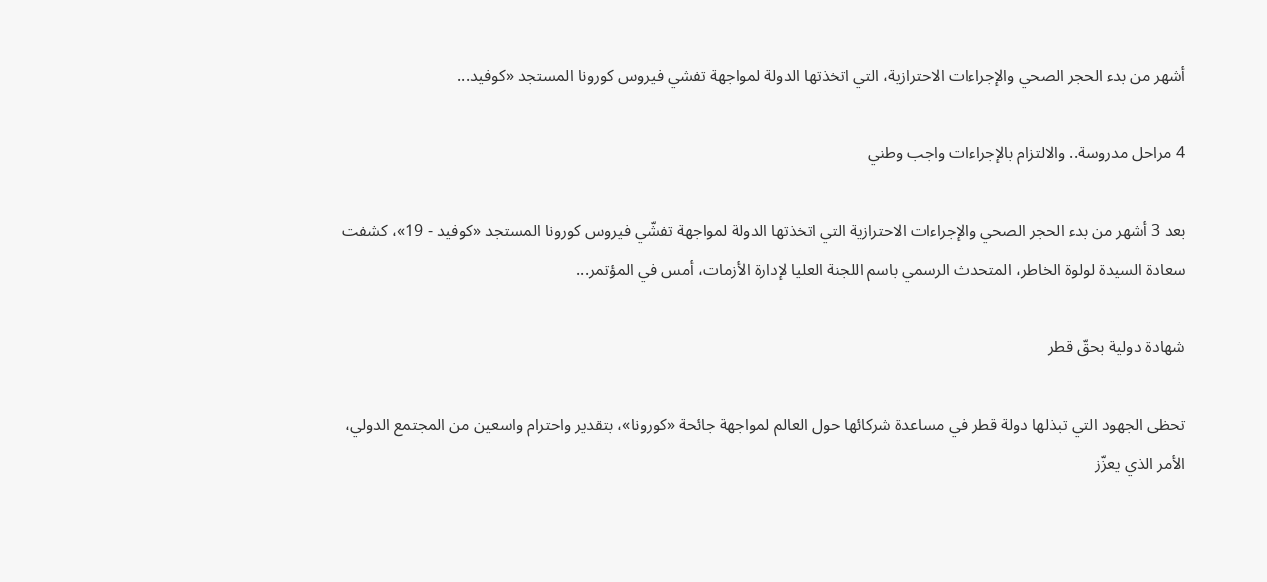أشهر من بدء الحجر الصحي والإجراءات الاحترازية، التي اتخذتها الدولة لمواجهة تفشي فيروس كورونا المستجد «كوفيد...

4 مراحل مدروسة.. والالتزام بالإجراءات واجب وطني

بعد 3 أشهر من بدء الحجر الصحي والإجراءات الاحترازية التي اتخذتها الدولة لمواجهة تفشّي فيروس كورونا المستجد «كوفيد - 19»، كشفت سعادة السيدة لولوة الخاطر، المتحدث الرسمي باسم اللجنة العليا لإدارة الأزمات، أمس في المؤتمر...

شهادة دولية بحقّ قطر

تحظى الجهود التي تبذلها دولة قطر في مساعدة شركائها حول العالم لمواجهة جائحة «كورونا»، بتقدير واحترام واسعين من المجتمع الدولي، الأمر الذي يعزّز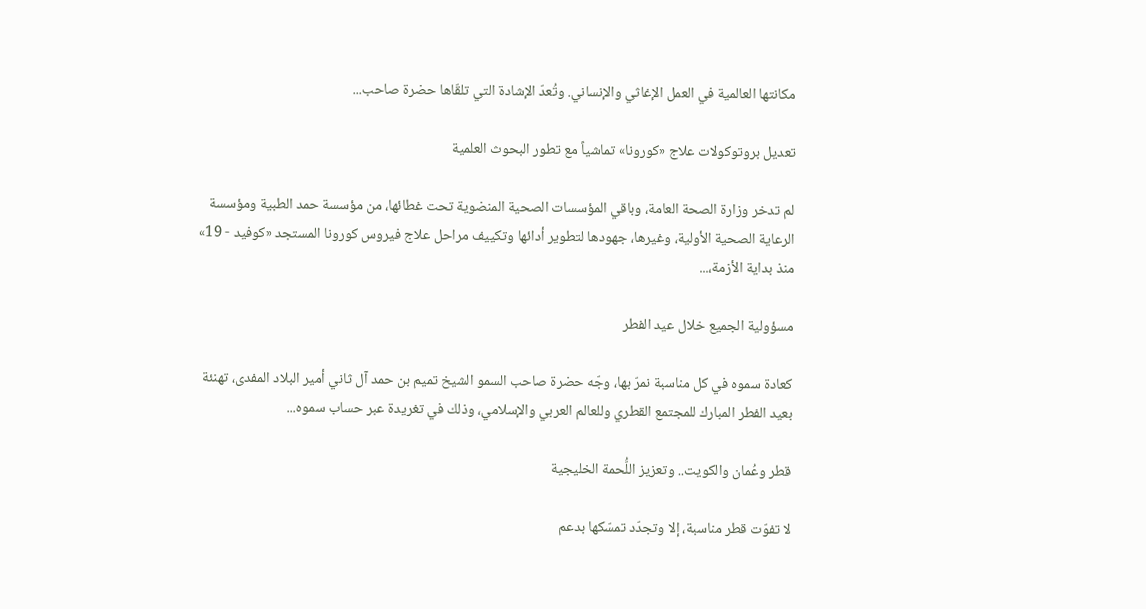مكانتها العالمية في العمل الإغاثي والإنساني. وتُعدّ الإشادة التي تلقّاها حضرة صاحب...

تعديل بروتوكولات علاج «كورونا» تماشياً مع تطور البحوث العلمية

لم تدخر وزارة الصحة العامة، وباقي المؤسسات الصحية المنضوية تحت غطائها، من مؤسسة حمد الطبية ومؤسسة الرعاية الصحية الأولية، وغيرها، جهودها لتطوير أدائها وتكييف مراحل علاج فيروس كورونا المستجد «كوفيد - 19» منذ بداية الأزمة،...

مسؤولية الجميع خلال عيد الفطر

كعادة سموه في كل مناسبة نمرّ بها، وجّه حضرة صاحب السمو الشيخ تميم بن حمد آل ثاني أمير البلاد المفدى، تهنئة بعيد الفطر المبارك للمجتمع القطري وللعالم العربي والإسلامي، وذلك في تغريدة عبر حساب سموه...

قطر وعُمان والكويت.. وتعزيز اللُّحمة الخليجية

لا تفوّت قطر مناسبة، إلا وتجدّد تمسّكها بدعم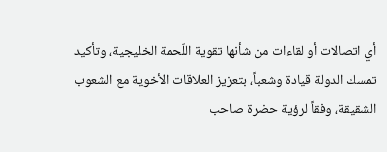أي اتصالات أو لقاءات من شأنها تقوية اللّحمة الخليجية، وتأكيد تمسك الدولة قيادة وشعباً، بتعزيز العلاقات الأخوية مع الشعوب الشقيقة، وفقاً لرؤية حضرة صاحب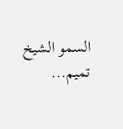السمو الشيخ تميم...